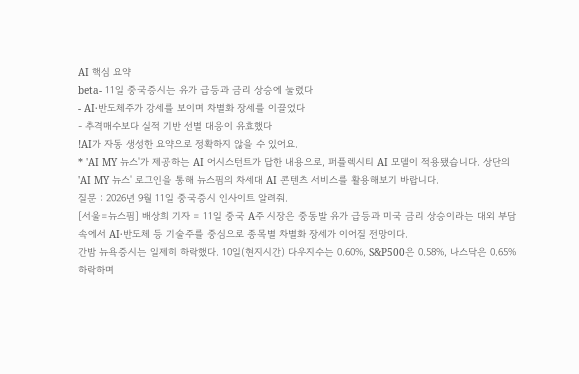AI 핵심 요약
beta- 11일 중국증시는 유가 급등과 금리 상승에 눌렸다
- AI·반도체주가 강세를 보이며 차별화 장세를 이끌었다
- 추격매수보다 실적 기반 선별 대응이 유효했다
!AI가 자동 생성한 요약으로 정확하지 않을 수 있어요.
* 'AI MY 뉴스'가 제공하는 AI 어시스턴트가 답한 내용으로, 퍼플렉시티 AI 모델이 적용됐습니다. 상단의 'AI MY 뉴스' 로그인을 통해 뉴스핌의 차세대 AI 콘텐츠 서비스를 활용해보기 바랍니다.
질문 : 2026년 9월 11일 중국증시 인사이트 알려줘.
[서울=뉴스핌] 배상희 기자 = 11일 중국 A주 시장은 중동발 유가 급등과 미국 금리 상승이라는 대외 부담 속에서 AI·반도체 등 기술주를 중심으로 종목별 차별화 장세가 이어질 전망이다.
간밤 뉴욕증시는 일제히 하락했다. 10일(현지시간) 다우지수는 0.60%, S&P500은 0.58%, 나스닥은 0.65% 하락하며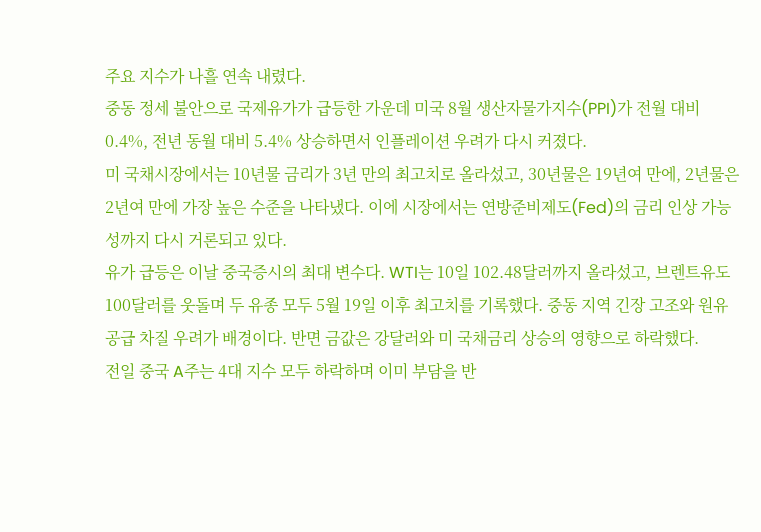주요 지수가 나흘 연속 내렸다.
중동 정세 불안으로 국제유가가 급등한 가운데 미국 8월 생산자물가지수(PPI)가 전월 대비 0.4%, 전년 동월 대비 5.4% 상승하면서 인플레이션 우려가 다시 커졌다.
미 국채시장에서는 10년물 금리가 3년 만의 최고치로 올라섰고, 30년물은 19년여 만에, 2년물은 2년여 만에 가장 높은 수준을 나타냈다. 이에 시장에서는 연방준비제도(Fed)의 금리 인상 가능성까지 다시 거론되고 있다.
유가 급등은 이날 중국증시의 최대 변수다. WTI는 10일 102.48달러까지 올라섰고, 브렌트유도 100달러를 웃돌며 두 유종 모두 5월 19일 이후 최고치를 기록했다. 중동 지역 긴장 고조와 원유 공급 차질 우려가 배경이다. 반면 금값은 강달러와 미 국채금리 상승의 영향으로 하락했다.
전일 중국 A주는 4대 지수 모두 하락하며 이미 부담을 반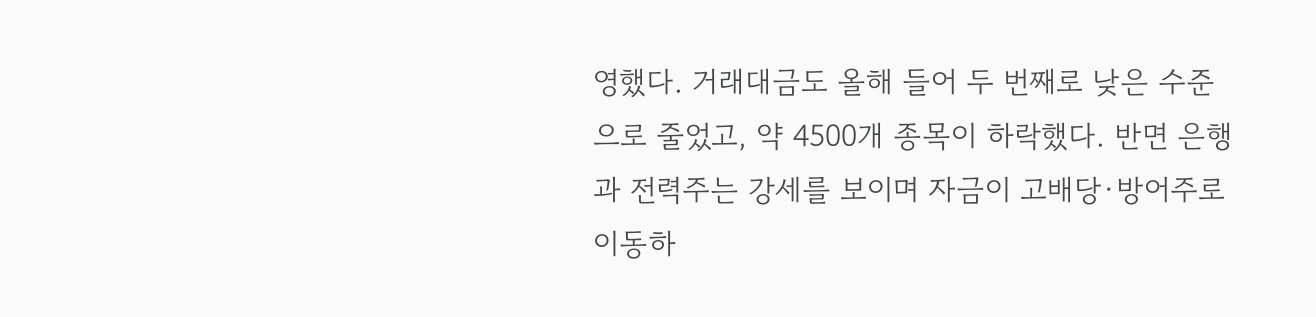영했다. 거래대금도 올해 들어 두 번째로 낮은 수준으로 줄었고, 약 4500개 종목이 하락했다. 반면 은행과 전력주는 강세를 보이며 자금이 고배당·방어주로 이동하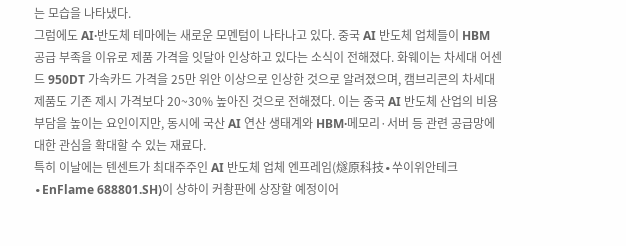는 모습을 나타냈다.
그럼에도 AI·반도체 테마에는 새로운 모멘텀이 나타나고 있다. 중국 AI 반도체 업체들이 HBM 공급 부족을 이유로 제품 가격을 잇달아 인상하고 있다는 소식이 전해졌다. 화웨이는 차세대 어센드 950DT 가속카드 가격을 25만 위안 이상으로 인상한 것으로 알려졌으며, 캠브리콘의 차세대 제품도 기존 제시 가격보다 20~30% 높아진 것으로 전해졌다. 이는 중국 AI 반도체 산업의 비용 부담을 높이는 요인이지만, 동시에 국산 AI 연산 생태계와 HBM·메모리·서버 등 관련 공급망에 대한 관심을 확대할 수 있는 재료다.
특히 이날에는 텐센트가 최대주주인 AI 반도체 업체 엔프레임(燧原科技∙쑤이위안테크∙EnFlame 688801.SH)이 상하이 커촹판에 상장할 예정이어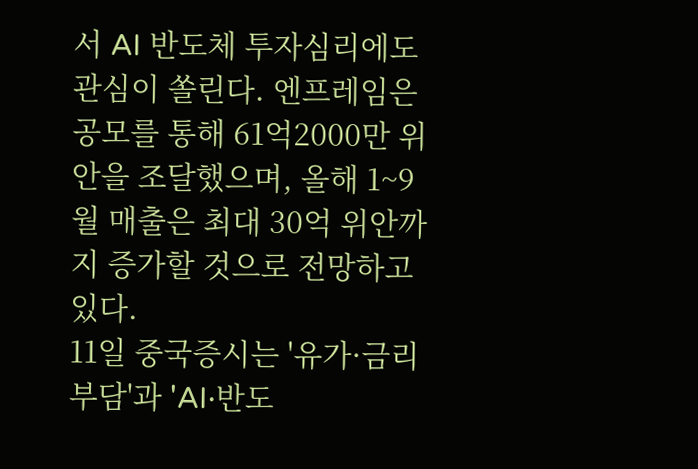서 AI 반도체 투자심리에도 관심이 쏠린다. 엔프레임은 공모를 통해 61억2000만 위안을 조달했으며, 올해 1~9월 매출은 최대 30억 위안까지 증가할 것으로 전망하고 있다.
11일 중국증시는 '유가·금리 부담'과 'AI·반도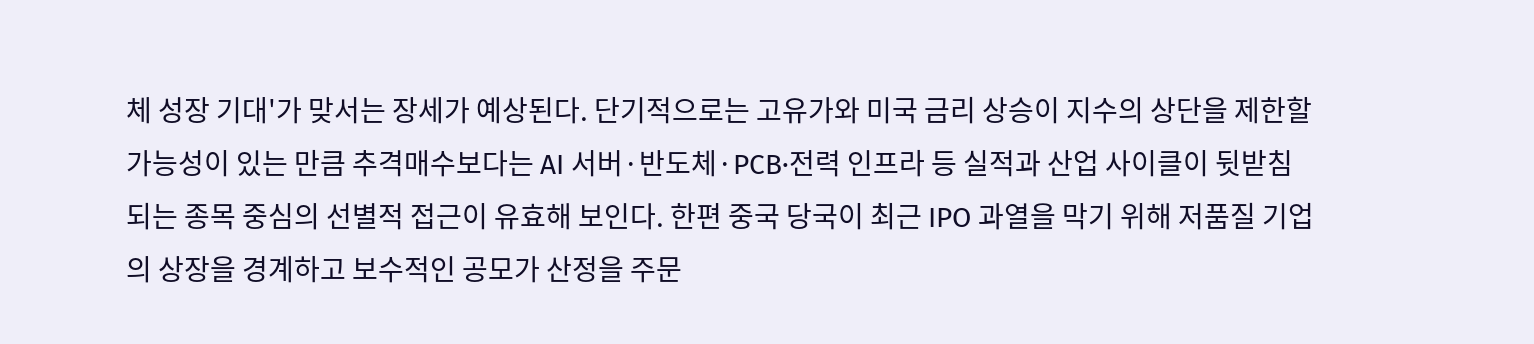체 성장 기대'가 맞서는 장세가 예상된다. 단기적으로는 고유가와 미국 금리 상승이 지수의 상단을 제한할 가능성이 있는 만큼 추격매수보다는 AI 서버·반도체·PCB·전력 인프라 등 실적과 산업 사이클이 뒷받침되는 종목 중심의 선별적 접근이 유효해 보인다. 한편 중국 당국이 최근 IPO 과열을 막기 위해 저품질 기업의 상장을 경계하고 보수적인 공모가 산정을 주문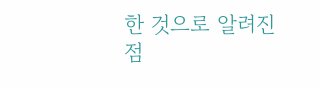한 것으로 알려진 점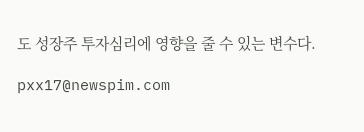도 성장주 투자심리에 영향을 줄 수 있는 변수다.

pxx17@newspim.com